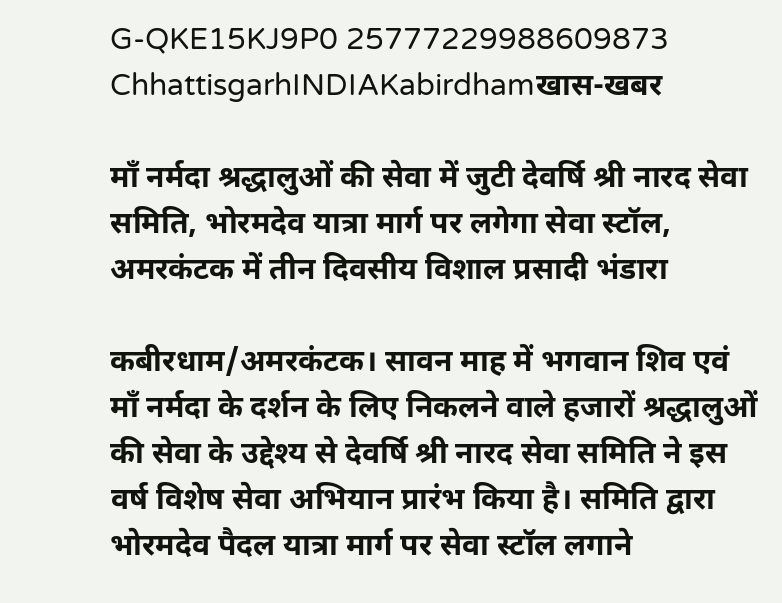G-QKE15KJ9P0 25777229988609873
ChhattisgarhINDIAKabirdhamखास-खबर

माँ नर्मदा श्रद्धालुओं की सेवा में जुटी देवर्षि श्री नारद सेवा समिति, भोरमदेव यात्रा मार्ग पर लगेगा सेवा स्टॉल, अमरकंटक में तीन दिवसीय विशाल प्रसादी भंडारा

कबीरधाम/अमरकंटक। सावन माह में भगवान शिव एवं माँ नर्मदा के दर्शन के लिए निकलने वाले हजारों श्रद्धालुओं की सेवा के उद्देश्य से देवर्षि श्री नारद सेवा समिति ने इस वर्ष विशेष सेवा अभियान प्रारंभ किया है। समिति द्वारा भोरमदेव पैदल यात्रा मार्ग पर सेवा स्टॉल लगाने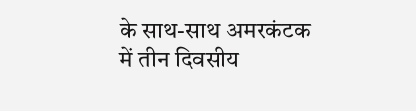के साथ-साथ अमरकंटक में तीन दिवसीय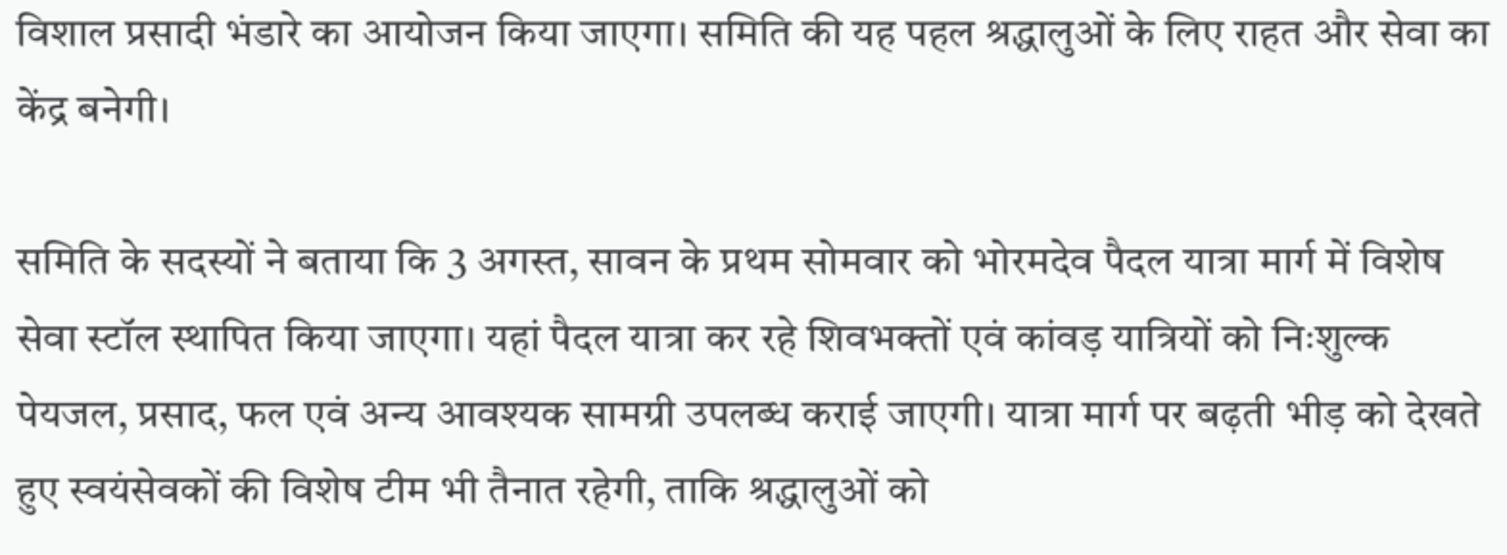विशाल प्रसादी भंडारे का आयोजन किया जाएगा। समिति की यह पहल श्रद्धालुओं के लिए राहत और सेवा का केंद्र बनेगी।

समिति के सदस्यों ने बताया कि 3 अगस्त, सावन के प्रथम सोमवार को भोरमदेव पैदल यात्रा मार्ग में विशेष सेवा स्टॉल स्थापित किया जाएगा। यहां पैदल यात्रा कर रहे शिवभक्तों एवं कांवड़ यात्रियों को निःशुल्क पेयजल, प्रसाद, फल एवं अन्य आवश्यक सामग्री उपलब्ध कराई जाएगी। यात्रा मार्ग पर बढ़ती भीड़ को देखते हुए स्वयंसेवकों की विशेष टीम भी तैनात रहेगी, ताकि श्रद्धालुओं को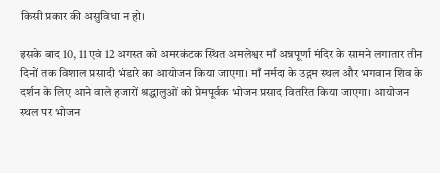किसी प्रकार की असुविधा न हो।

इसके बाद 10, 11 एवं 12 अगस्त को अमरकंटक स्थित अमलेश्वर माँ अन्नपूर्णा मंदिर के सामने लगातार तीन दिनों तक विशाल प्रसादी भंडारे का आयोजन किया जाएगा। माँ नर्मदा के उद्गम स्थल और भगवान शिव के दर्शन के लिए आने वाले हजारों श्रद्धालुओं को प्रेमपूर्वक भोजन प्रसाद वितरित किया जाएगा। आयोजन स्थल पर भोजन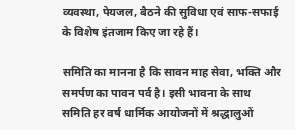व्यवस्था, पेयजल, बैठने की सुविधा एवं साफ-सफाई के विशेष इंतजाम किए जा रहे हैं।

समिति का मानना है कि सावन माह सेवा, भक्ति और समर्पण का पावन पर्व है। इसी भावना के साथ समिति हर वर्ष धार्मिक आयोजनों में श्रद्धालुओं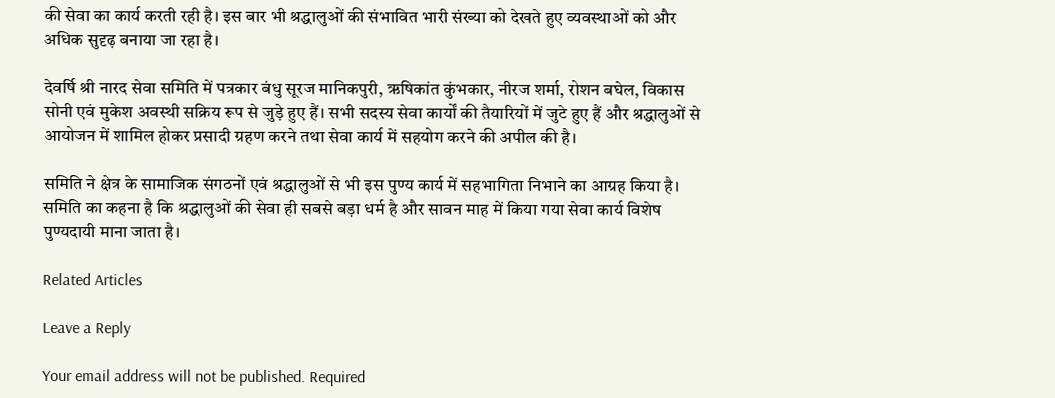की सेवा का कार्य करती रही है। इस बार भी श्रद्धालुओं की संभावित भारी संख्या को देखते हुए व्यवस्थाओं को और अधिक सुदृढ़ बनाया जा रहा है।

देवर्षि श्री नारद सेवा समिति में पत्रकार बंधु सूरज मानिकपुरी, ऋषिकांत कुंभकार, नीरज शर्मा, रोशन बघेल, विकास सोनी एवं मुकेश अवस्थी सक्रिय रूप से जुड़े हुए हैं। सभी सदस्य सेवा कार्यों की तैयारियों में जुटे हुए हैं और श्रद्धालुओं से आयोजन में शामिल होकर प्रसादी ग्रहण करने तथा सेवा कार्य में सहयोग करने की अपील की है।

समिति ने क्षेत्र के सामाजिक संगठनों एवं श्रद्धालुओं से भी इस पुण्य कार्य में सहभागिता निभाने का आग्रह किया है। समिति का कहना है कि श्रद्धालुओं की सेवा ही सबसे बड़ा धर्म है और सावन माह में किया गया सेवा कार्य विशेष पुण्यदायी माना जाता है।

Related Articles

Leave a Reply

Your email address will not be published. Required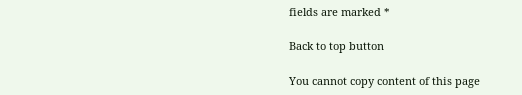fields are marked *

Back to top button

You cannot copy content of this page